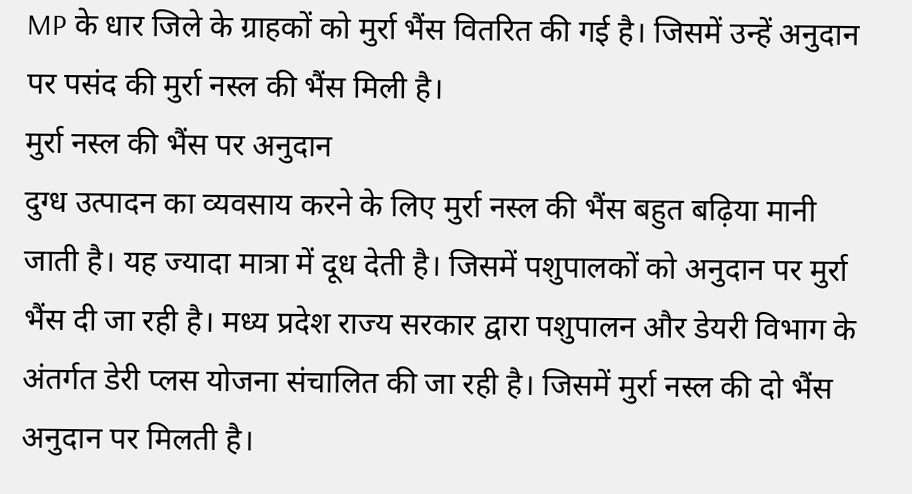MP के धार जिले के ग्राहकों को मुर्रा भैंस वितरित की गई है। जिसमें उन्हें अनुदान पर पसंद की मुर्रा नस्ल की भैंस मिली है।
मुर्रा नस्ल की भैंस पर अनुदान
दुग्ध उत्पादन का व्यवसाय करने के लिए मुर्रा नस्ल की भैंस बहुत बढ़िया मानी जाती है। यह ज्यादा मात्रा में दूध देती है। जिसमें पशुपालकों को अनुदान पर मुर्रा भैंस दी जा रही है। मध्य प्रदेश राज्य सरकार द्वारा पशुपालन और डेयरी विभाग के अंतर्गत डेरी प्लस योजना संचालित की जा रही है। जिसमें मुर्रा नस्ल की दो भैंस अनुदान पर मिलती है।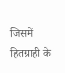जिसमें हितग्राही के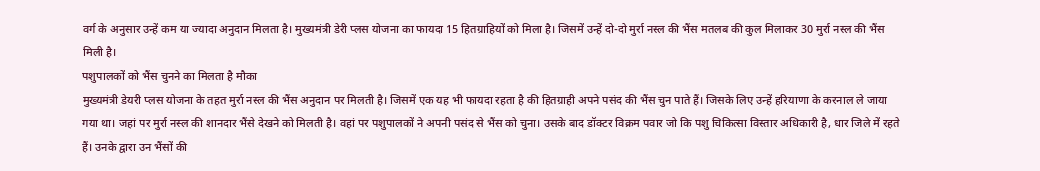वर्ग के अनुसार उन्हें कम या ज्यादा अनुदान मिलता है। मुख्यमंत्री डेरी प्लस योजना का फायदा 15 हितग्राहियों को मिला है। जिसमें उन्हें दो-दो मुर्रा नस्ल की भैंस मतलब की कुल मिलाकर 30 मुर्रा नस्ल की भैंस मिली है।
पशुपालकों को भैंस चुनने का मिलता है मौका
मुख्यमंत्री डेयरी प्लस योजना के तहत मुर्रा नस्ल की भैंस अनुदान पर मिलती है। जिसमें एक यह भी फायदा रहता है की हितग्राही अपने पसंद की भैंस चुन पाते हैं। जिसके लिए उन्हें हरियाणा के करनाल ले जाया गया था। जहां पर मुर्रा नस्ल की शानदार भैंसे देखने को मिलती है। वहां पर पशुपालकों ने अपनी पसंद से भैंस को चुना। उसके बाद डॉक्टर विक्रम पवार जो कि पशु चिकित्सा विस्तार अधिकारी है, धार जिले में रहते हैं। उनके द्वारा उन भैंसों की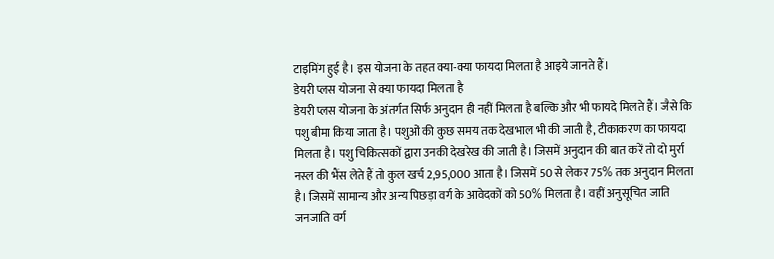टाइमिंग हुई है। इस योजना के तहत क्या-क्या फायदा मिलता है आइये जानते हैं।
डेयरी प्लस योजना से क्या फायदा मिलता है
डेयरी प्लस योजना के अंतर्गत सिर्फ अनुदान ही नहीं मिलता है बल्कि और भी फायदे मिलते हैं। जैसे कि पशु बीमा किया जाता है। पशुओं की कुछ समय तक देखभाल भी की जाती है, टीकाकरण का फायदा मिलता है। पशु चिकित्सकों द्वारा उनकी देखरेख की जाती है। जिसमें अनुदान की बात करें तो दो मुर्रा नस्ल की भैंस लेते हैं तो कुल खर्च 2,95,000 आता है। जिसमें 50 से लेकर 75% तक अनुदान मिलता है। जिसमें सामान्य और अन्य पिछड़ा वर्ग के आवेदकों को 50% मिलता है। वहीं अनुसूचित जाति जनजाति वर्ग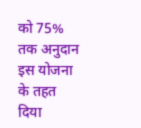को 75% तक अनुदान इस योजना के तहत दिया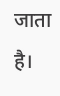जाता है।